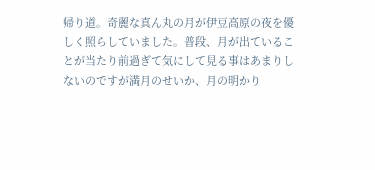帰り道。奇麗な真ん丸の月が伊豆高原の夜を優しく照らしていました。普段、月が出ていることが当たり前過ぎて気にして見る事はあまりしないのですが満月のせいか、月の明かり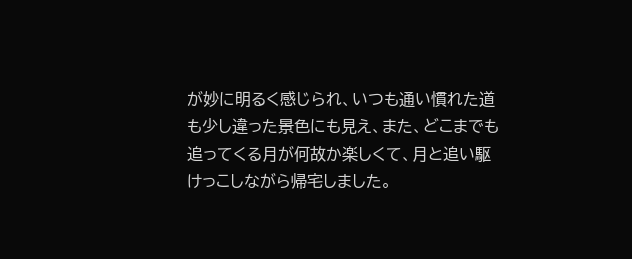が妙に明るく感じられ、いつも通い慣れた道も少し違った景色にも見え、また、どこまでも追ってくる月が何故か楽しくて、月と追い駆けっこしながら帰宅しました。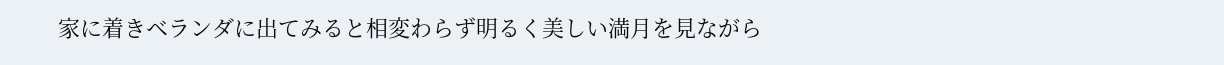家に着きベランダに出てみると相変わらず明るく美しい満月を見ながら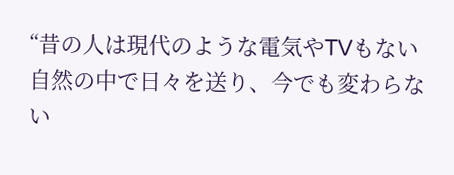“昔の人は現代のような電気やTVもない自然の中で日々を送り、今でも変わらない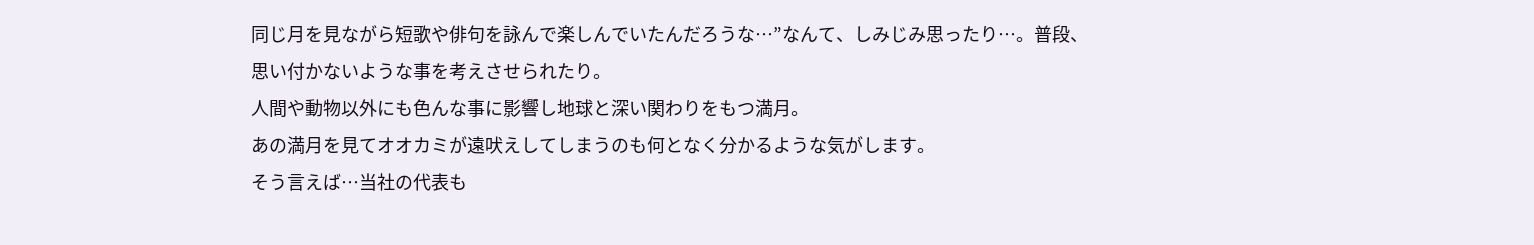同じ月を見ながら短歌や俳句を詠んで楽しんでいたんだろうな…”なんて、しみじみ思ったり…。普段、思い付かないような事を考えさせられたり。
人間や動物以外にも色んな事に影響し地球と深い関わりをもつ満月。
あの満月を見てオオカミが遠吠えしてしまうのも何となく分かるような気がします。
そう言えば…当社の代表も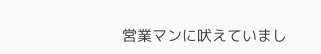営業マンに吠えていまし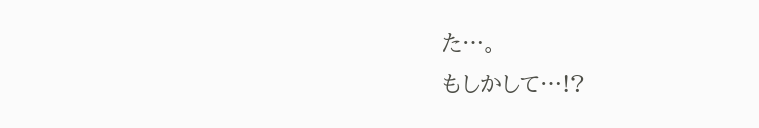た…。
もしかして…!?